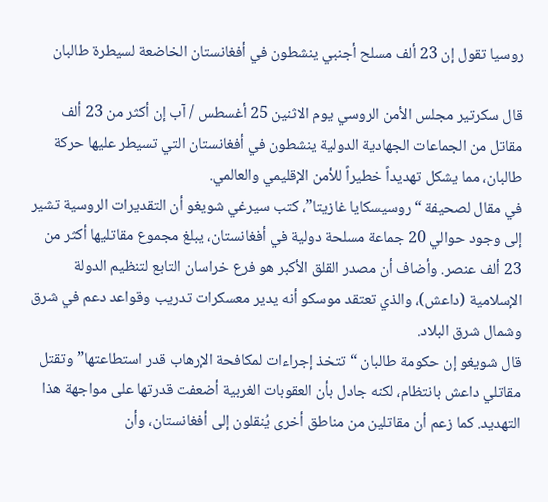روسيا تقول إن 23 ألف مسلح أجنبي ينشطون في أفغانستان الخاضعة لسيطرة طالبان

قال سكرتير مجلس الأمن الروسي يوم الاثنين 25 أغسطس / آب إن أكثر من 23 ألف مقاتل من الجماعات الجهادية الدولية ينشطون في أفغانستان التي تسيطر عليها حركة طالبان، مما يشكل تهديداً خطيراً للأمن الإقليمي والعالمي.
في مقال لصحيفة “روسيسكايا غازيتا”، كتب سيرغي شويغو أن التقديرات الروسية تشير إلى وجود حوالي 20 جماعة مسلحة دولية في أفغانستان، يبلغ مجموع مقاتليها أكثر من 23 ألف عنصر. وأضاف أن مصدر القلق الأكبر هو فرع خراسان التابع لتنظيم الدولة الإسلامية (داعش)، والذي تعتقد موسكو أنه يدير معسكرات تدريب وقواعد دعم في شرق وشمال شرق البلاد.
قال شويغو إن حكومة طالبان “تتخذ إجراءات لمكافحة الإرهاب قدر استطاعتها” وتقتل مقاتلي داعش بانتظام، لكنه جادل بأن العقوبات الغربية أضعفت قدرتها على مواجهة هذا التهديد. كما زعم أن مقاتلين من مناطق أخرى يُنقلون إلى أفغانستان، وأن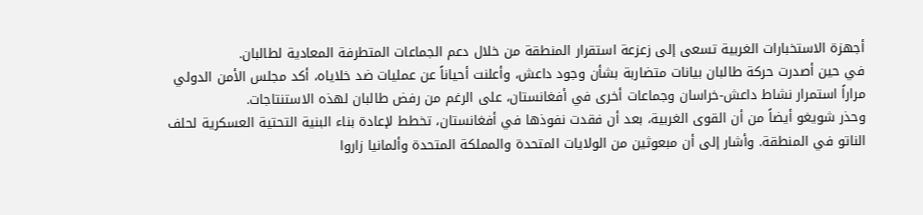أجهزة الاستخبارات الغربية تسعى إلى زعزعة استقرار المنطقة من خلال دعم الجماعات المتطرفة المعادية لطالبان.
في حين أصدرت حركة طالبان بيانات متضاربة بشأن وجود داعش، وأعلنت أحياناً عن عمليات ضد خلاياه، أكد مجلس الأمن الدولي مراراً استمرار نشاط داعش-خراسان وجماعات أخرى في أفغانستان، على الرغم من رفض طالبان لهذه الاستنتاجات.
وحذر شويغو أيضاً من أن القوى الغربية، بعد أن فقدت نفوذها في أفغانستان، تخطط لإعادة بناء البنية التحتية العسكرية لحلف الناتو في المنطقة. وأشار إلى أن مبعوثين من الولايات المتحدة والمملكة المتحدة وألمانيا زاروا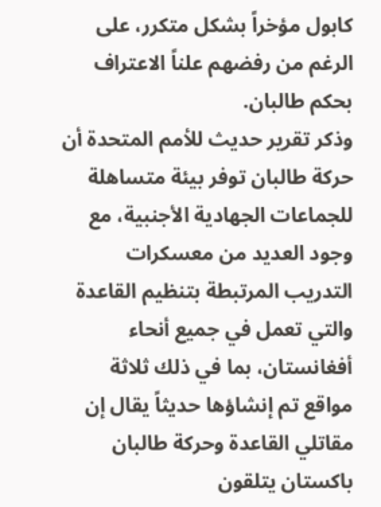كابول مؤخراً بشكل متكرر، على الرغم من رفضهم علناً الاعتراف بحكم طالبان.
وذكر تقرير حديث للأمم المتحدة أن حركة طالبان توفر بيئة متساهلة للجماعات الجهادية الأجنبية، مع وجود العديد من معسكرات التدريب المرتبطة بتنظيم القاعدة والتي تعمل في جميع أنحاء أفغانستان، بما في ذلك ثلاثة مواقع تم إنشاؤها حديثاً يقال إن مقاتلي القاعدة وحركة طالبان باكستان يتلقون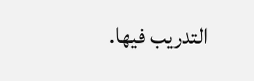التدريب فيها.